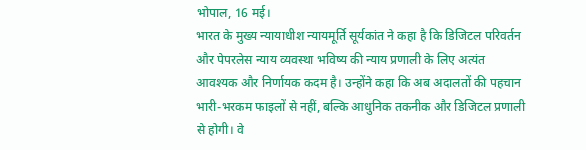भोपाल, 16 मई।
भारत के मुख्य न्यायाधीश न्यायमूर्ति सूर्यकांत ने कहा है कि डिजिटल परिवर्तन और पेपरलेस न्याय व्यवस्था भविष्य की न्याय प्रणाली के लिए अत्यंत आवश्यक और निर्णायक कदम है। उन्होंने कहा कि अब अदालतों की पहचान भारी-भरकम फाइलों से नहीं, बल्कि आधुनिक तकनीक और डिजिटल प्रणाली से होगी। वे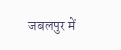जबलपुर में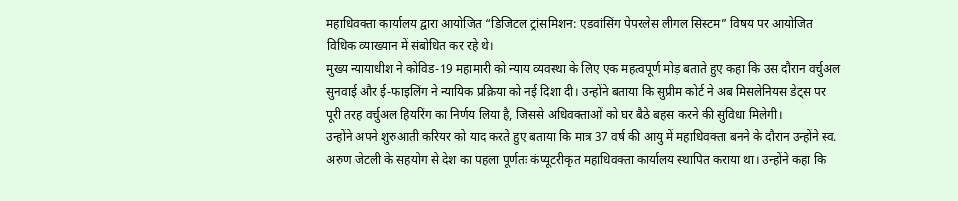महाधिवक्ता कार्यालय द्वारा आयोजित “डिजिटल ट्रांसमिशन: एडवांसिंग पेपरलेस लीगल सिस्टम” विषय पर आयोजित विधिक व्याख्यान में संबोधित कर रहे थे।
मुख्य न्यायाधीश ने कोविड-19 महामारी को न्याय व्यवस्था के लिए एक महत्वपूर्ण मोड़ बताते हुए कहा कि उस दौरान वर्चुअल सुनवाई और ई-फाइलिंग ने न्यायिक प्रक्रिया को नई दिशा दी। उन्होंने बताया कि सुप्रीम कोर्ट ने अब मिसलेनियस डेट्स पर पूरी तरह वर्चुअल हियरिंग का निर्णय लिया है, जिससे अधिवक्ताओं को घर बैठे बहस करने की सुविधा मिलेगी।
उन्होंने अपने शुरुआती करियर को याद करते हुए बताया कि मात्र 37 वर्ष की आयु में महाधिवक्ता बनने के दौरान उन्होंने स्व. अरुण जेटली के सहयोग से देश का पहला पूर्णतः कंप्यूटरीकृत महाधिवक्ता कार्यालय स्थापित कराया था। उन्होंने कहा कि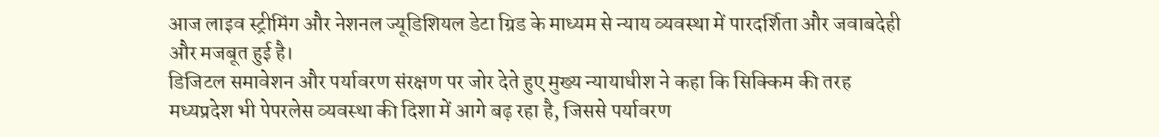आज लाइव स्ट्रीमिंग और नेशनल ज्यूडिशियल डेटा ग्रिड के माध्यम से न्याय व्यवस्था में पारदर्शिता और जवाबदेही और मजबूत हुई है।
डिजिटल समावेशन और पर्यावरण संरक्षण पर जोर देते हुए मुख्य न्यायाधीश ने कहा कि सिक्किम की तरह मध्यप्रदेश भी पेपरलेस व्यवस्था की दिशा में आगे बढ़ रहा है, जिससे पर्यावरण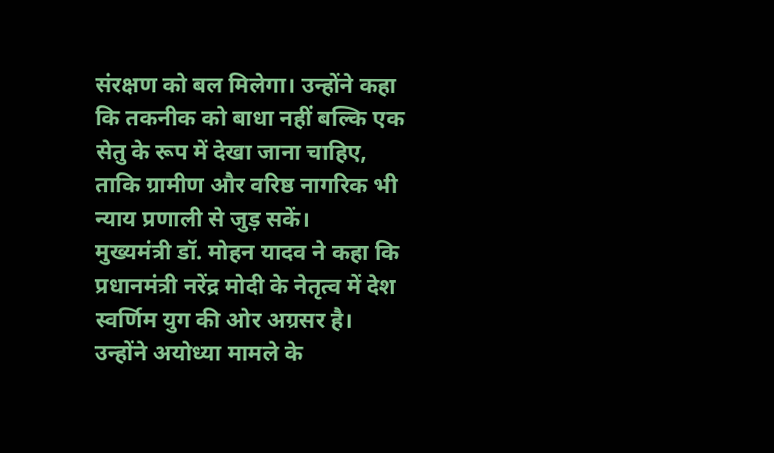संरक्षण को बल मिलेगा। उन्होंने कहा कि तकनीक को बाधा नहीं बल्कि एक सेतु के रूप में देखा जाना चाहिए, ताकि ग्रामीण और वरिष्ठ नागरिक भी न्याय प्रणाली से जुड़ सकें।
मुख्यमंत्री डॉ. मोहन यादव ने कहा कि प्रधानमंत्री नरेंद्र मोदी के नेतृत्व में देश स्वर्णिम युग की ओर अग्रसर है। उन्होंने अयोध्या मामले के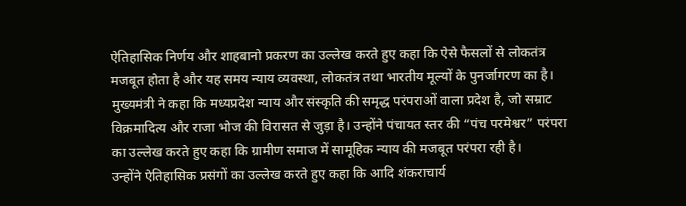ऐतिहासिक निर्णय और शाहबानो प्रकरण का उल्लेख करते हुए कहा कि ऐसे फैसलों से लोकतंत्र मजबूत होता है और यह समय न्याय व्यवस्था, लोकतंत्र तथा भारतीय मूल्यों के पुनर्जागरण का है।
मुख्यमंत्री ने कहा कि मध्यप्रदेश न्याय और संस्कृति की समृद्ध परंपराओं वाला प्रदेश है, जो सम्राट विक्रमादित्य और राजा भोज की विरासत से जुड़ा है। उन्होंने पंचायत स्तर की “पंच परमेश्वर” परंपरा का उल्लेख करते हुए कहा कि ग्रामीण समाज में सामूहिक न्याय की मजबूत परंपरा रही है।
उन्होंने ऐतिहासिक प्रसंगों का उल्लेख करते हुए कहा कि आदि शंकराचार्य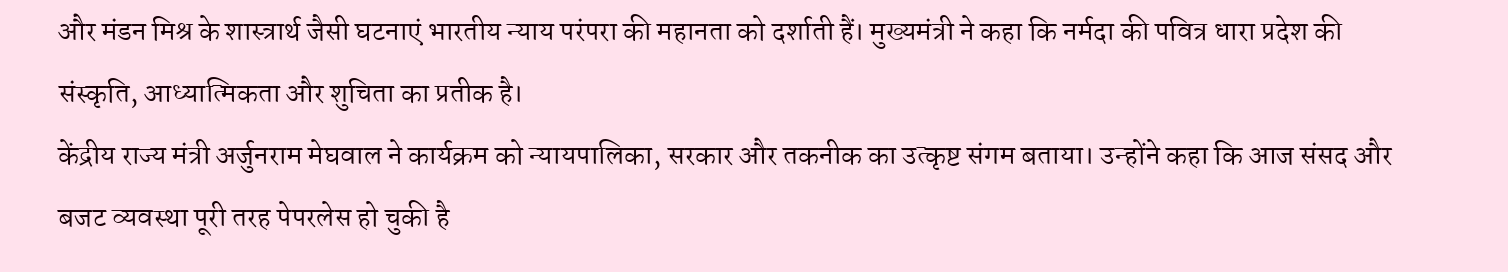और मंडन मिश्र के शास्त्रार्थ जैसी घटनाएं भारतीय न्याय परंपरा की महानता को दर्शाती हैं। मुख्यमंत्री ने कहा कि नर्मदा की पवित्र धारा प्रदेश की संस्कृति, आध्यात्मिकता और शुचिता का प्रतीक है।
केंद्रीय राज्य मंत्री अर्जुनराम मेघवाल ने कार्यक्रम को न्यायपालिका, सरकार और तकनीक का उत्कृष्ट संगम बताया। उन्होंने कहा कि आज संसद और बजट व्यवस्था पूरी तरह पेपरलेस हो चुकी है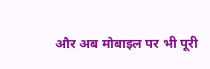और अब मोबाइल पर भी पूरी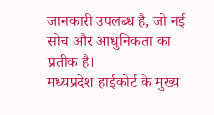जानकारी उपलब्ध है, जो नई सोच और आधुनिकता का प्रतीक है।
मध्यप्रदेश हाईकोर्ट के मुख्य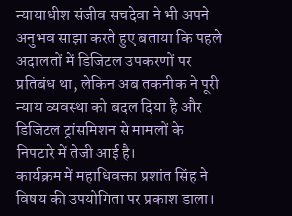न्यायाधीश संजीव सचदेवा ने भी अपने अनुभव साझा करते हुए बताया कि पहले अदालतों में डिजिटल उपकरणों पर प्रतिबंध था, लेकिन अब तकनीक ने पूरी न्याय व्यवस्था को बदल दिया है और डिजिटल ट्रांसमिशन से मामलों के निपटारे में तेजी आई है।
कार्यक्रम में महाधिवक्ता प्रशांत सिंह ने विषय की उपयोगिता पर प्रकाश डाला।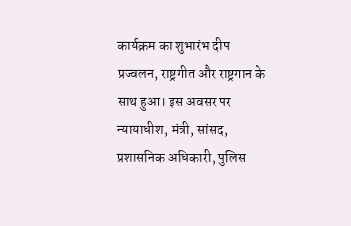कार्यक्रम का शुभारंभ दीप प्रज्वलन, राष्ट्रगीत और राष्ट्रगान के साथ हुआ। इस अवसर पर न्यायाधीश, मंत्री, सांसद, प्रशासनिक अधिकारी, पुलिस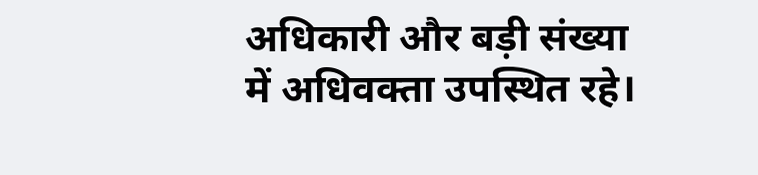अधिकारी और बड़ी संख्या में अधिवक्ता उपस्थित रहे।